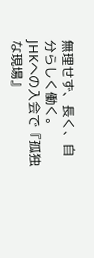無理せず、長く、自分らしく働く。
JHKへの入会で『孤独な現場』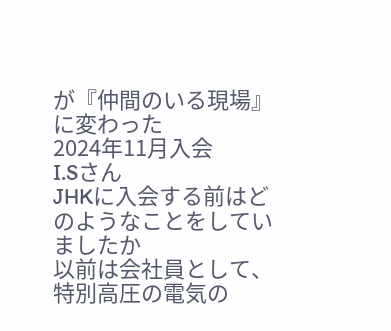が『仲間のいる現場』に変わった
2024年11月入会
I.Sさん
JHKに入会する前はどのようなことをしていましたか
以前は会社員として、特別高圧の電気の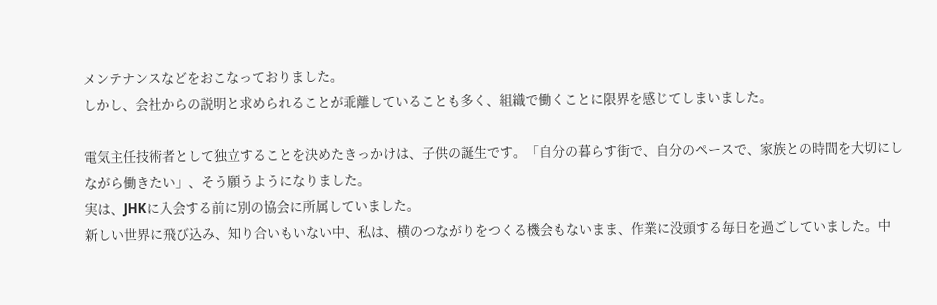メンテナンスなどをおこなっておりました。
しかし、会社からの説明と求められることが乖離していることも多く、組織で働くことに限界を感じてしまいました。

電気主任技術者として独立することを決めたきっかけは、子供の誕生です。「自分の暮らす街で、自分のペースで、家族との時間を大切にしながら働きたい」、そう願うようになりました。
実は、JHKに入会する前に別の協会に所属していました。
新しい世界に飛び込み、知り合いもいない中、私は、横のつながりをつくる機会もないまま、作業に没頭する毎日を過ごしていました。中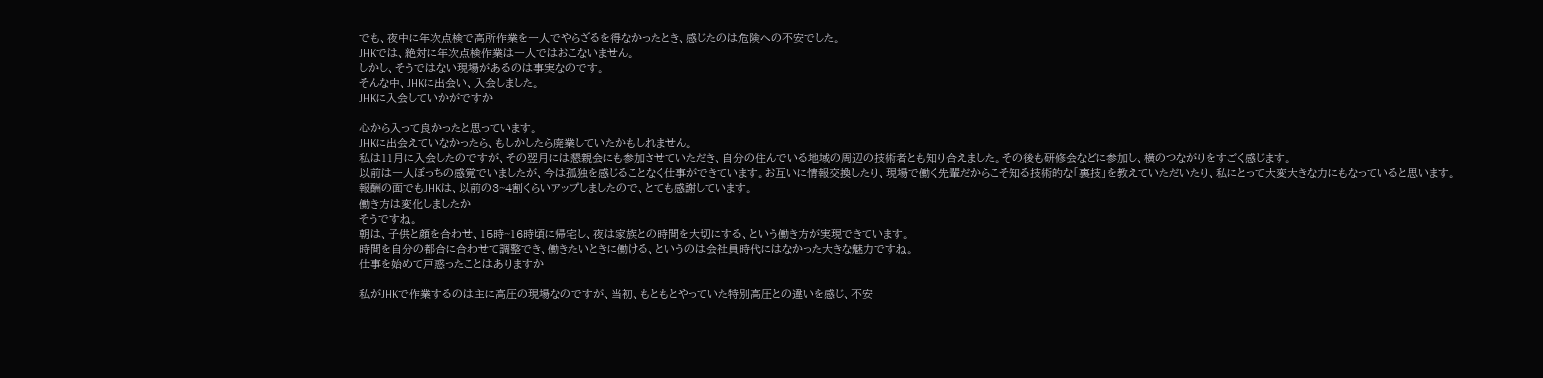でも、夜中に年次点検で高所作業を一人でやらざるを得なかったとき、感じたのは危険への不安でした。
JHKでは、絶対に年次点検作業は一人ではおこないません。
しかし、そうではない現場があるのは事実なのです。
そんな中、JHKに出会い、入会しました。
JHKに入会していかがですか

心から入って良かったと思っています。
JHKに出会えていなかったら、もしかしたら廃業していたかもしれません。
私は11月に入会したのですが、その翌月には懇親会にも参加させていただき、自分の住んでいる地域の周辺の技術者とも知り合えました。その後も研修会などに参加し、横のつながりをすごく感じます。
以前は一人ぼっちの感覚でいましたが、今は孤独を感じることなく仕事ができています。お互いに情報交換したり、現場で働く先輩だからこそ知る技術的な「裏技」を教えていただいたり、私にとって大変大きな力にもなっていると思います。
報酬の面でもJHKは、以前の3~4割くらいアップしましたので、とても感謝しています。
働き方は変化しましたか
そうですね。
朝は、子供と顔を合わせ、15時~16時頃に帰宅し、夜は家族との時間を大切にする、という働き方が実現できています。
時間を自分の都合に合わせて調整でき、働きたいときに働ける、というのは会社員時代にはなかった大きな魅力ですね。
仕事を始めて戸惑ったことはありますか

私がJHKで作業するのは主に高圧の現場なのですが、当初、もともとやっていた特別高圧との違いを感じ、不安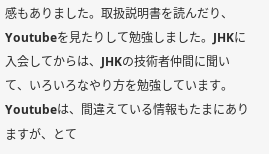感もありました。取扱説明書を読んだり、Youtubeを見たりして勉強しました。JHKに入会してからは、JHKの技術者仲間に聞いて、いろいろなやり方を勉強しています。
Youtubeは、間違えている情報もたまにありますが、とて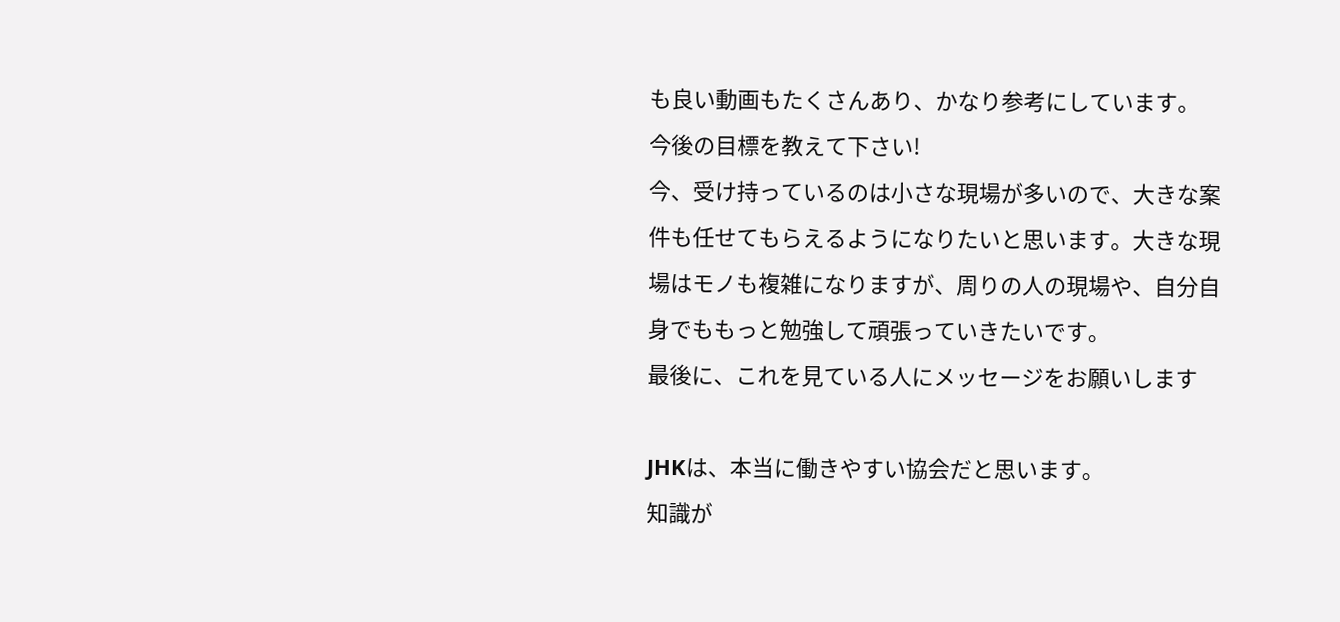も良い動画もたくさんあり、かなり参考にしています。
今後の目標を教えて下さい!
今、受け持っているのは小さな現場が多いので、大きな案件も任せてもらえるようになりたいと思います。大きな現場はモノも複雑になりますが、周りの人の現場や、自分自身でももっと勉強して頑張っていきたいです。
最後に、これを見ている人にメッセージをお願いします

JHKは、本当に働きやすい協会だと思います。
知識が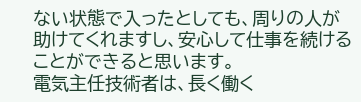ない状態で入ったとしても、周りの人が助けてくれますし、安心して仕事を続けることができると思います。
電気主任技術者は、長く働く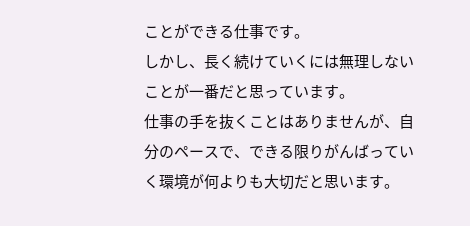ことができる仕事です。
しかし、長く続けていくには無理しないことが一番だと思っています。
仕事の手を抜くことはありませんが、自分のペースで、できる限りがんばっていく環境が何よりも大切だと思います。